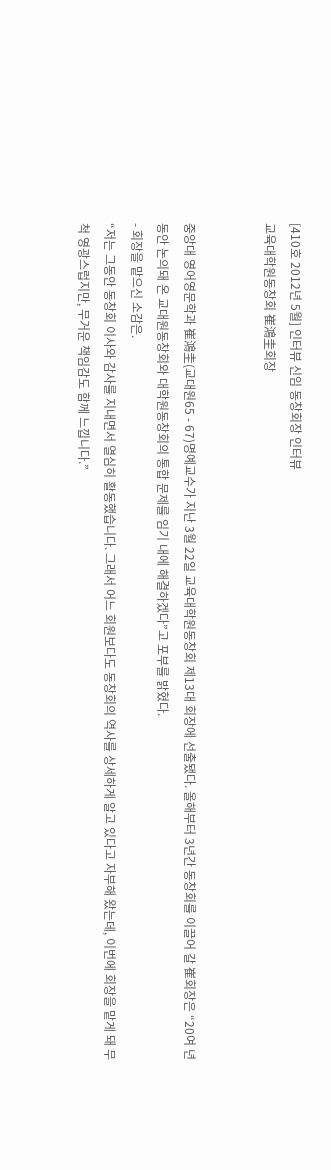[410호 2012년 5월] 인터뷰 신임 동창회장 인터뷰
교육대학원동창회 崔鴻圭회장


중앙대 영어영문학과 崔鴻圭(교대원65 - 67)명예교수가 지난 3월 22일 교육대학원동창회 제13대 회장에 선출됐다. 올해부터 3년간 동창회를 이끌어 갈 崔회장은 “20여 년 동안 논의돼 온 교대원동창회와 대학원동창회의 통합 문제를 임기 내에 해결하겠다”고 포부를 밝혔다.
- 회장을 맡으신 소감은.
“저는 그동안 동창회 이사와 감사를 지내면서 열심히 활동했습니다. 그래서 어느 회원보다도 동창회의 역사를 상세하게 알고 있다고 자부해 왔는데, 이번에 회장을 맡게 돼 무척 영광스럽지만, 무거운 책임감도 함께 느낍니다.”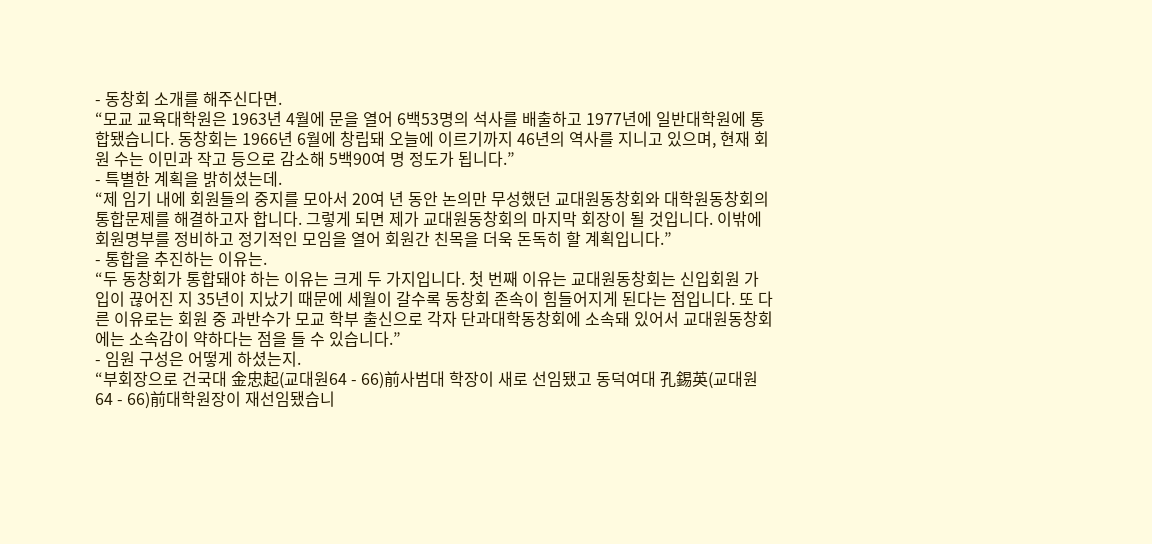- 동창회 소개를 해주신다면.
“모교 교육대학원은 1963년 4월에 문을 열어 6백53명의 석사를 배출하고 1977년에 일반대학원에 통합됐습니다. 동창회는 1966년 6월에 창립돼 오늘에 이르기까지 46년의 역사를 지니고 있으며, 현재 회원 수는 이민과 작고 등으로 감소해 5백90여 명 정도가 됩니다.”
- 특별한 계획을 밝히셨는데.
“제 임기 내에 회원들의 중지를 모아서 20여 년 동안 논의만 무성했던 교대원동창회와 대학원동창회의 통합문제를 해결하고자 합니다. 그렇게 되면 제가 교대원동창회의 마지막 회장이 될 것입니다. 이밖에 회원명부를 정비하고 정기적인 모임을 열어 회원간 친목을 더욱 돈독히 할 계획입니다.”
- 통합을 추진하는 이유는.
“두 동창회가 통합돼야 하는 이유는 크게 두 가지입니다. 첫 번째 이유는 교대원동창회는 신입회원 가입이 끊어진 지 35년이 지났기 때문에 세월이 갈수록 동창회 존속이 힘들어지게 된다는 점입니다. 또 다른 이유로는 회원 중 과반수가 모교 학부 출신으로 각자 단과대학동창회에 소속돼 있어서 교대원동창회에는 소속감이 약하다는 점을 들 수 있습니다.”
- 임원 구성은 어떻게 하셨는지.
“부회장으로 건국대 金忠起(교대원64 - 66)前사범대 학장이 새로 선임됐고 동덕여대 孔錫英(교대원64 - 66)前대학원장이 재선임됐습니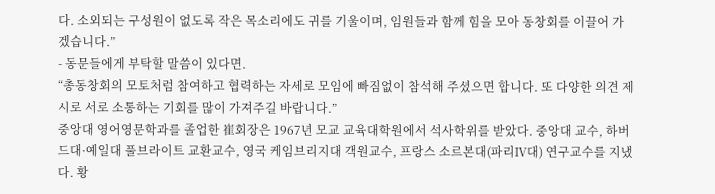다. 소외되는 구성원이 없도록 작은 목소리에도 귀를 기울이며, 임원들과 함께 힘을 모아 동창회를 이끌어 가겠습니다.”
- 동문들에게 부탁할 말씀이 있다면.
“총동창회의 모토처럼 참여하고 협력하는 자세로 모임에 빠짐없이 참석해 주셨으면 합니다. 또 다양한 의견 제시로 서로 소통하는 기회를 많이 가져주길 바랍니다.”
중앙대 영어영문학과를 졸업한 崔회장은 1967년 모교 교육대학원에서 석사학위를 받았다. 중앙대 교수, 하버드대·예일대 풀브라이트 교환교수, 영국 케임브리지대 객원교수, 프랑스 소르본대(파리Ⅳ대) 연구교수를 지냈다. 황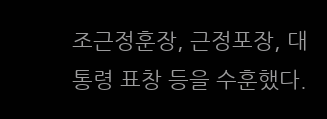조근정훈장, 근정포장, 대통령 표창 등을 수훈했다.